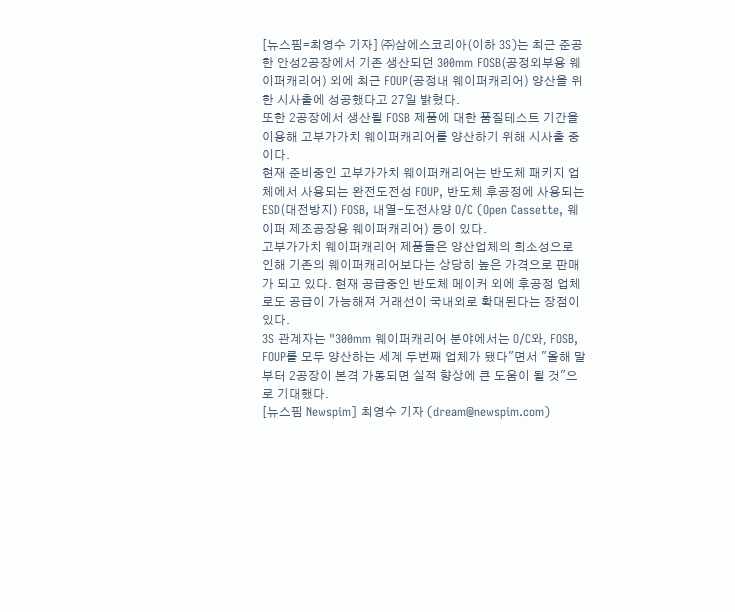[뉴스핌=최영수 기자] ㈜삼에스코리아(이하 3S)는 최근 준공한 안성2공장에서 기존 생산되던 300mm FOSB(공정외부용 웨이퍼캐리어) 외에 최근 FOUP(공정내 웨이퍼캐리어) 양산을 위한 시사출에 성공했다고 27일 밝혔다.
또한 2공장에서 생산될 FOSB 제품에 대한 품질테스트 기간을 이용해 고부가가치 웨이퍼캐리어를 양산하기 위해 시사출 중이다.
현재 준비중인 고부가가치 웨이퍼캐리어는 반도체 패키지 업체에서 사용되는 완전도전성 FOUP, 반도체 후공정에 사용되는 ESD(대전방지) FOSB, 내열-도전사양 O/C (Open Cassette, 웨이퍼 제조공장용 웨이퍼캐리어) 등이 있다.
고부가가치 웨이퍼캐리어 제품들은 양산업체의 희소성으로 인해 기존의 웨이퍼캐리어보다는 상당히 높은 가격으로 판매가 되고 있다. 현재 공급중인 반도체 메이커 외에 후공정 업체로도 공급이 가능해져 거래선이 국내외로 확대된다는 장점이 있다.
3S 관계자는 "300mm 웨이퍼캐리어 분야에서는 O/C와, FOSB, FOUP를 모두 양산하는 세계 두번째 업체가 됐다"면서 "올해 말부터 2공장이 본격 가동되면 실적 향상에 큰 도움이 될 것"으로 기대했다.
[뉴스핌 Newspim] 최영수 기자 (dream@newspim.com)